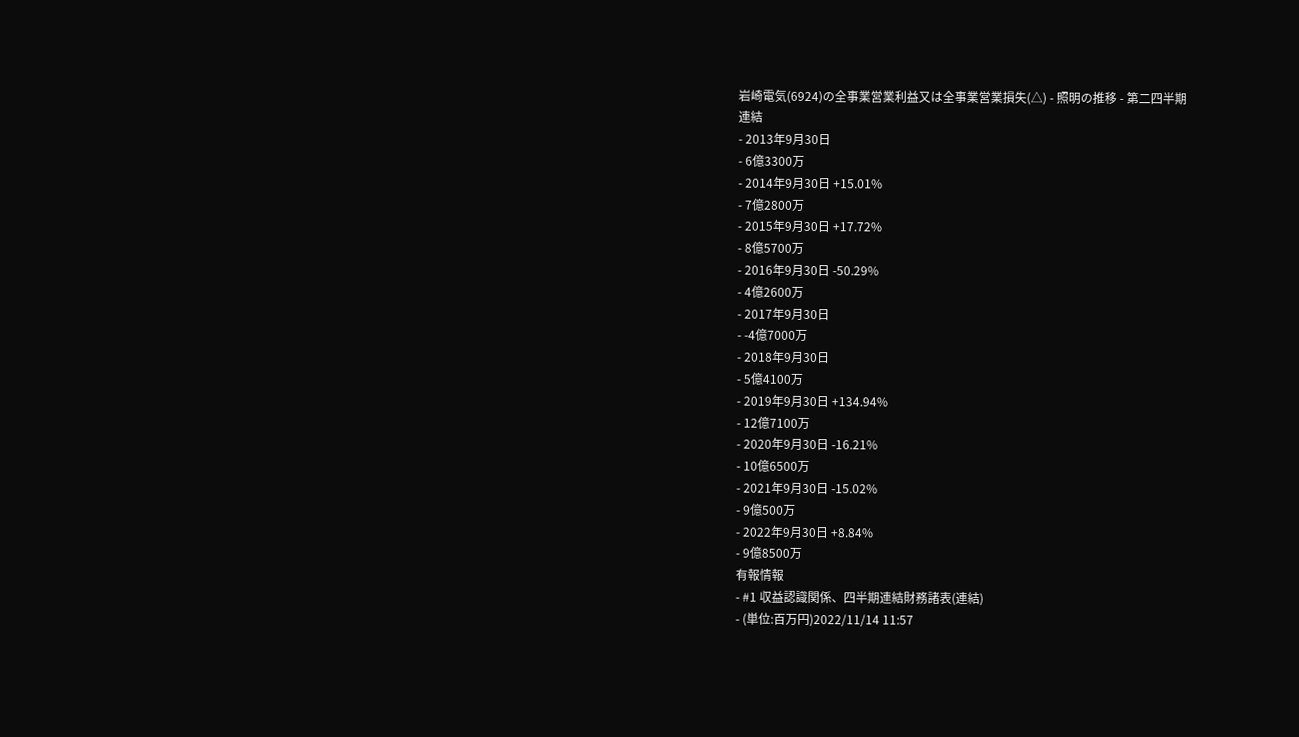岩崎電気(6924)の全事業営業利益又は全事業営業損失(△) - 照明の推移 - 第二四半期
連結
- 2013年9月30日
- 6億3300万
- 2014年9月30日 +15.01%
- 7億2800万
- 2015年9月30日 +17.72%
- 8億5700万
- 2016年9月30日 -50.29%
- 4億2600万
- 2017年9月30日
- -4億7000万
- 2018年9月30日
- 5億4100万
- 2019年9月30日 +134.94%
- 12億7100万
- 2020年9月30日 -16.21%
- 10億6500万
- 2021年9月30日 -15.02%
- 9億500万
- 2022年9月30日 +8.84%
- 9億8500万
有報情報
- #1 収益認識関係、四半期連結財務諸表(連結)
- (単位:百万円)2022/11/14 11:57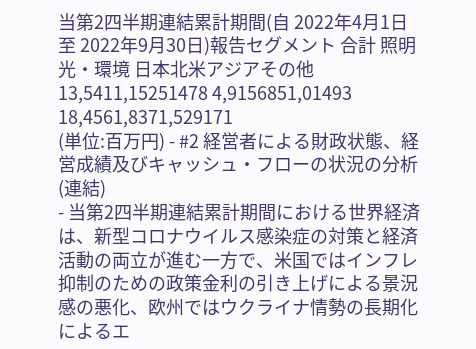当第2四半期連結累計期間(自 2022年4月1日 至 2022年9月30日)報告セグメント 合計 照明 光・環境 日本北米アジアその他 13,5411,15251478 4,9156851,01493 18,4561,8371,529171
(単位:百万円) - #2 経営者による財政状態、経営成績及びキャッシュ・フローの状況の分析(連結)
- 当第2四半期連結累計期間における世界経済は、新型コロナウイルス感染症の対策と経済活動の両立が進む一方で、米国ではインフレ抑制のための政策金利の引き上げによる景況感の悪化、欧州ではウクライナ情勢の長期化によるエ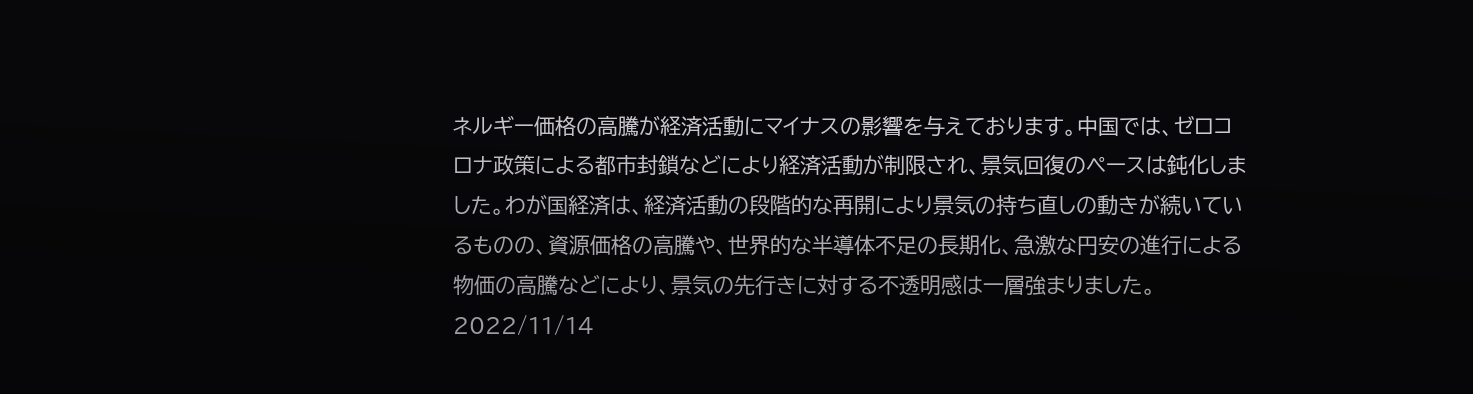ネルギー価格の高騰が経済活動にマイナスの影響を与えております。中国では、ゼロコロナ政策による都市封鎖などにより経済活動が制限され、景気回復のペースは鈍化しました。わが国経済は、経済活動の段階的な再開により景気の持ち直しの動きが続いているものの、資源価格の高騰や、世界的な半導体不足の長期化、急激な円安の進行による物価の高騰などにより、景気の先行きに対する不透明感は一層強まりました。2022/11/14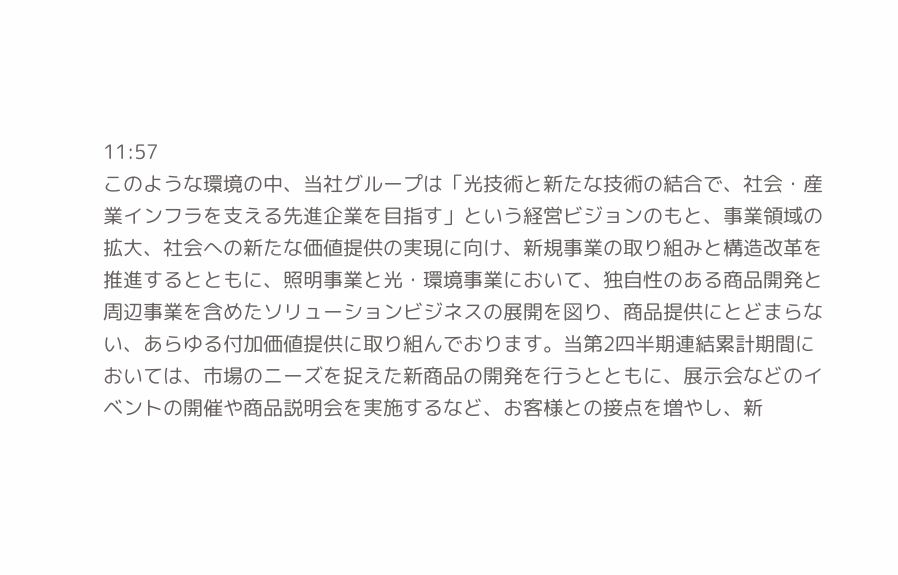11:57
このような環境の中、当社グループは「光技術と新たな技術の結合で、社会・産業インフラを支える先進企業を目指す」という経営ビジョンのもと、事業領域の拡大、社会への新たな価値提供の実現に向け、新規事業の取り組みと構造改革を推進するとともに、照明事業と光・環境事業において、独自性のある商品開発と周辺事業を含めたソリューションビジネスの展開を図り、商品提供にとどまらない、あらゆる付加価値提供に取り組んでおります。当第2四半期連結累計期間においては、市場のニーズを捉えた新商品の開発を行うとともに、展示会などのイベントの開催や商品説明会を実施するなど、お客様との接点を増やし、新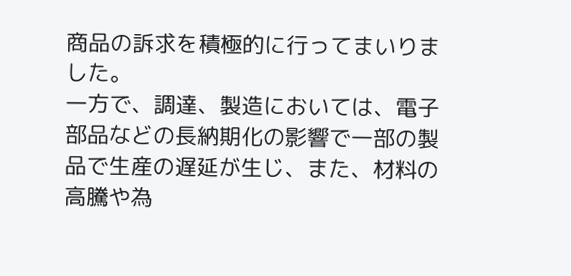商品の訴求を積極的に行ってまいりました。
一方で、調達、製造においては、電子部品などの長納期化の影響で一部の製品で生産の遅延が生じ、また、材料の高騰や為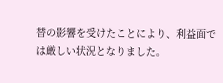替の影響を受けたことにより、利益面では厳しい状況となりました。